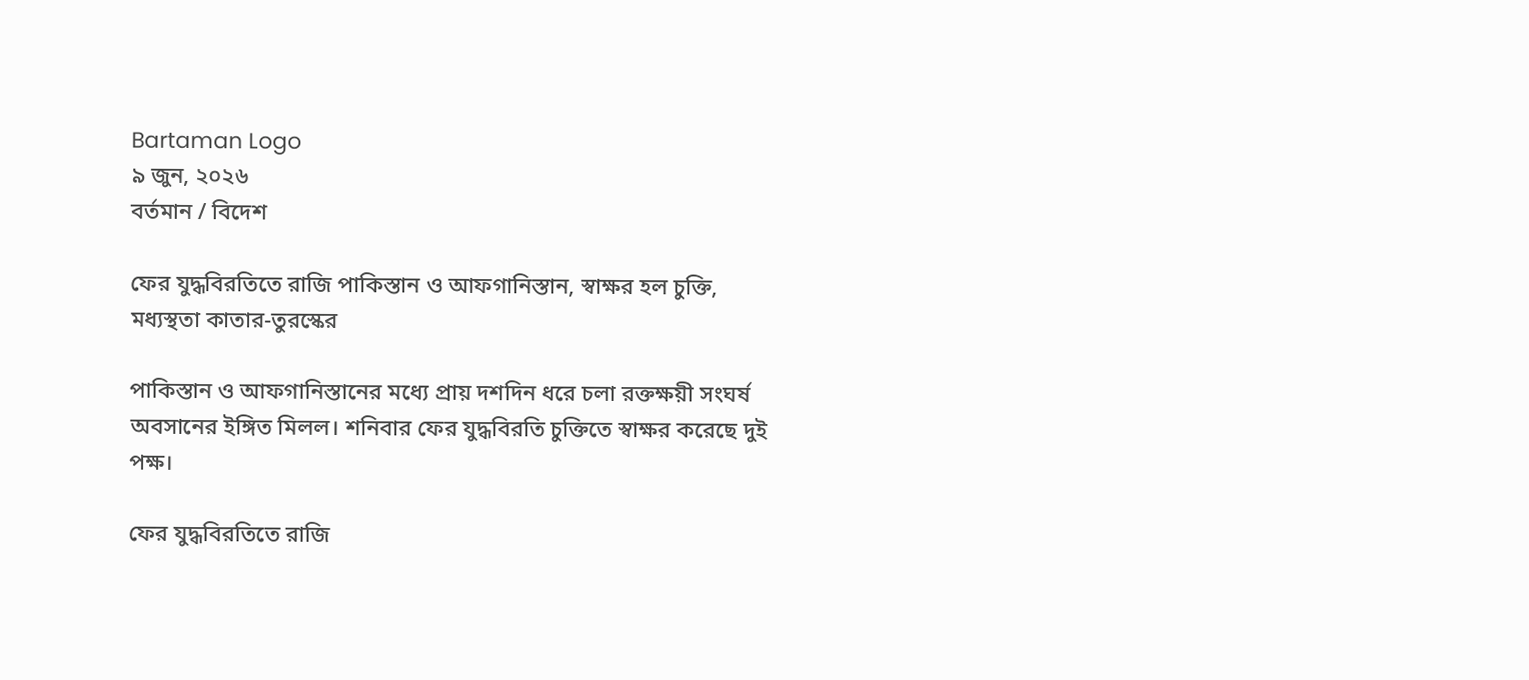Bartaman Logo
৯ জুন, ২০২৬
বর্তমান / বিদেশ

ফের যুদ্ধবিরতিতে রাজি পাকিস্তান ও আফগানিস্তান, স্বাক্ষর হল চুক্তি, মধ্যস্থতা কাতার-তুরস্কের

পাকিস্তান ও আফগানিস্তানের মধ্যে প্রায় দশদিন ধরে চলা রক্তক্ষয়ী সংঘর্ষ অবসানের ইঙ্গিত মিলল। শনিবার ফের যুদ্ধবিরতি চুক্তিতে স্বাক্ষর করেছে দুই পক্ষ।

ফের যুদ্ধবিরতিতে রাজি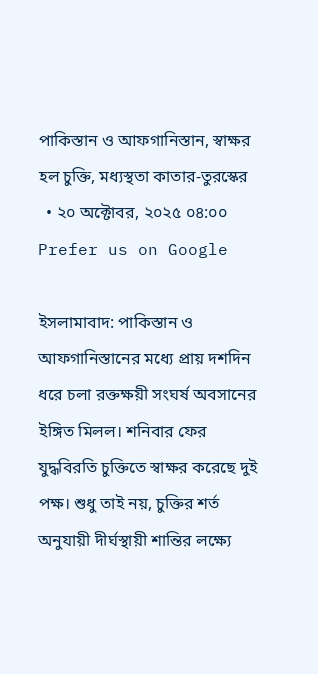পাকিস্তান ও আফগানিস্তান, স্বাক্ষর হল চুক্তি, মধ্যস্থতা কাতার-তুরস্কের
  • ২০ অক্টোবর, ২০২৫ ০৪:০০
Prefer us on Google

ইসলামাবাদ: পাকিস্তান ও আফগানিস্তানের মধ্যে প্রায় দশদিন ধরে চলা রক্তক্ষয়ী সংঘর্ষ অবসানের ইঙ্গিত মিলল। শনিবার ফের যুদ্ধবিরতি চুক্তিতে স্বাক্ষর করেছে দুই পক্ষ। শুধু তাই নয়, চুক্তির শর্ত অনুযায়ী দীর্ঘস্থায়ী শান্তির লক্ষ্যে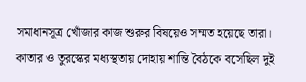সমাধানসূত্র খোঁজার কাজ শুরুর বিষয়েও সম্মত হয়েছে তারা। কাতার ও তুরস্কের মধ্যস্থতায় দোহায় শান্তি বৈঠকে বসেছিল দুই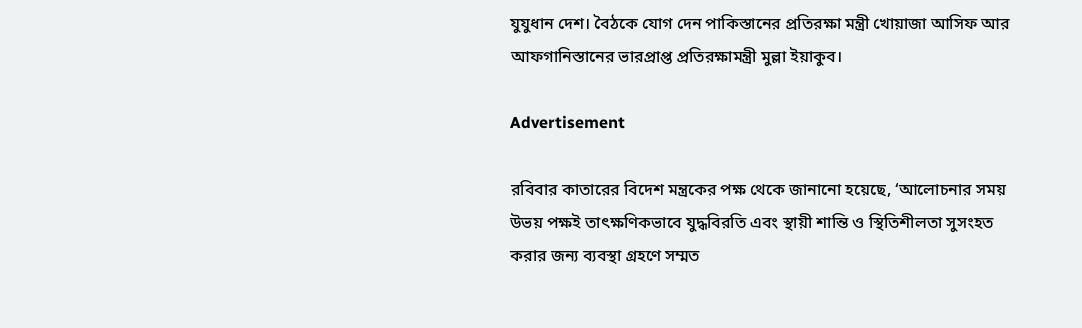যুযুধান দেশ। বৈঠকে যোগ দেন পাকিস্তানের প্রতিরক্ষা মন্ত্রী খোয়াজা আসিফ আর আফগানিস্তানের ভারপ্রাপ্ত প্রতিরক্ষামন্ত্রী মুল্লা ইয়াকুব।

Advertisement

রবিবার কাতারের বিদেশ মন্ত্রকের পক্ষ থেকে জানানো হয়েছে, ‘আলোচনার সময় উভয় পক্ষই তাৎক্ষণিকভাবে যুদ্ধবিরতি এবং স্থায়ী শান্তি ও স্থিতিশীলতা সুসংহত করার জন্য ব্যবস্থা গ্রহণে সম্মত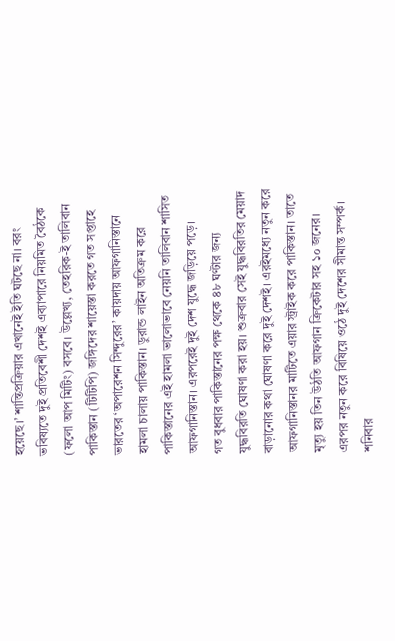হয়েছে।’ শান্তিপ্রক্রিয়ার এখানেই ইতি ঘটছে না। বরং ভবিষ্যতে দুই প্রতিবেশী দেশই এব্যাপারে নিয়মিত বৈঠকে (ফলো আপ মিটিং) বসবে। উল্লেখ্য, তেহরিক-ই তালিবান পাকিস্তান (টিটিপি) জঙ্গিদের শায়েস্তা করতে গত সপ্তাহে ভারতের ‘অপারেশন সিন্দুরের’ কায়দায় আফগানিস্তানে হামলা চালায় পাকিস্তান। ডুরান্ড লাইন অতিক্রম করে পাকিস্তানের এই হামলা ভালোভাবে নেয়নি তালিবান শাসিত আফগানিস্তান। এরপরেই দুই দেশ যুদ্ধে জড়িয়ে পড়ে।
গত বুধবার পাকিস্তানের পক্ষ থেকে ৪৮ ঘণ্টার জন্য যুদ্ধবিরতি ঘোষণা করা হয়। শুক্রবার সেই যুদ্ধবিরতির মেয়াদ বাড়ানোর কথা ঘোষণা করে দুই দেশই। এরইমধ্যে নতুন করে আফগানিস্তানর মাটিতে এয়ার স্ট্রাইক করে পাকিস্তান। তাতে মৃত্যু হয় তিন উঠতি আফগান ক্রিকেটার সহ ১০ জনের। এরপর নতুন করে বিষিয়ে ওঠে দুই দেশের সীমান্ত সম্পর্ক। শনিবার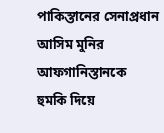পাকিস্তানের সেনাপ্রধান আসিম মুনির আফগানিস্তানকে হুমকি দিয়ে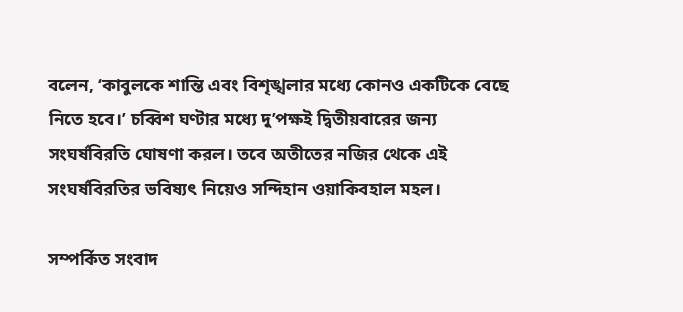বলেন, ‘কাবুলকে শান্তি এবং বিশৃঙ্খলার মধ্যে কোনও একটিকে বেছে নিতে হবে।’ চব্বিশ ঘণ্টার মধ্যে দু’পক্ষই দ্বিতীয়বারের জন্য সংঘর্ষবিরতি ঘোষণা করল। তবে অতীতের নজির থেকে এই সংঘর্ষবিরতির ভবিষ্যৎ নিয়েও সন্দিহান ওয়াকিবহাল মহল।

সম্পর্কিত সংবাদ